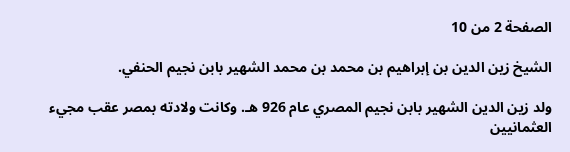الصفحة 2 من 10

الشيخ زين الدين بن إبراهيم بن محمد بن محمد الشهير بابن نجيم الحنفي.

ولد زين الدين الشهير بابن نجيم المصري عام 926 هـ. وكانت ولادته بمصر عقب مجيء العثمانيين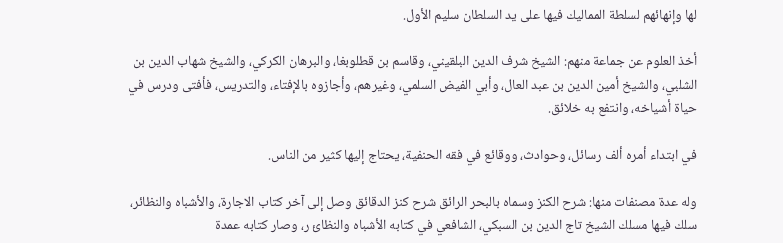لها وإنهائهم لسلطة المماليك فيها على يد السلطان سليم الأول.

أخذ العلوم عن جماعة منهم: الشيخ شرف الدين البلقيني، وقاسم بن قطلوبغا، والبرهان الكركي، والشيخ شهاب الدين بن الشلبي، والشيخ أمين الدين بن عبد العال، وأبي الفيض السلمي، وغيرهم، وأجازوه بالإفتاء، والتدريس، فأفتى ودرس في حياة أشياخه، وانتفع به خلائق.

في ابتداء أمره ألف رسائل، وحوادث، ووقائع في فقه الحنفية، يحتاج إليها كثير من الناس.

وله عدة مصنفات منها: شرح الكنز وسماه بالبحر الرائق شرح كنز الدقائق وصل إلى آخر كتاب الاجارة، والأشباه والنظائر، سلك فيها مسلك الشيخ تاج الدين بن السبكي، الشافعي في كتابه الأشباه والنظائ ر، وصار كتابه عمدة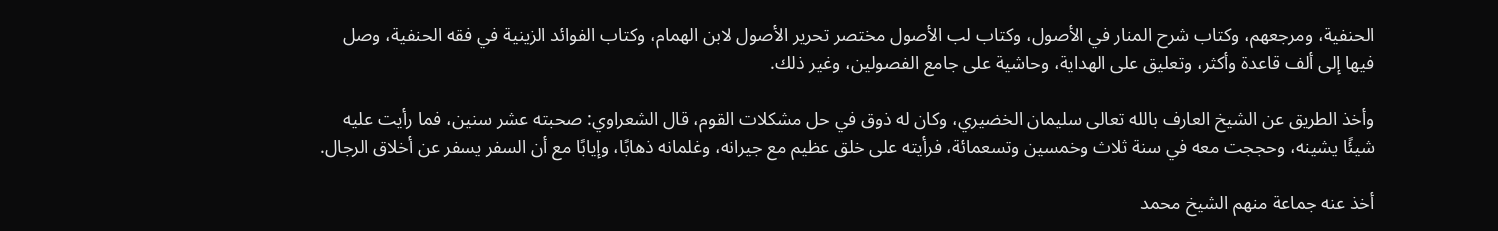الحنفية، ومرجعهم، وكتاب شرح المنار في الأصول، وكتاب لب الأصول مختصر تحرير الأصول لابن الهمام، وكتاب الفوائد الزينية في فقه الحنفية، وصل فيها إلى ألف قاعدة وأكثر، وتعليق على الهداية، وحاشية على جامع الفصولين، وغير ذلك.

وأخذ الطريق عن الشيخ العارف بالله تعالى سليمان الخضيري، وكان له ذوق في حل مشكلات القوم، قال الشعراوي: صحبته عشر سنين، فما رأيت عليه شيئًا يشينه، وحججت معه في سنة ثلاث وخمسين وتسعمائة، فرأيته على خلق عظيم مع جيرانه، وغلمانه ذهابًا، وإيابًا مع أن السفر يسفر عن أخلاق الرجال.

أخذ عنه جماعة منهم الشيخ محمد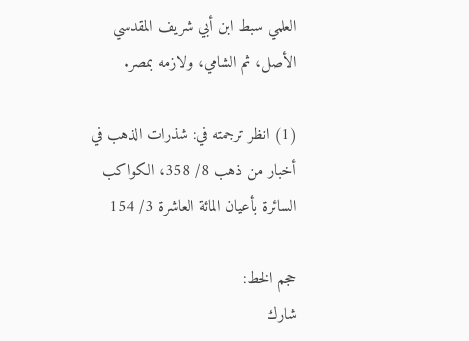العلمي سبط ابن أبي شريف المقدسي الأصل، ثم الشامي، ولازمه بمصر.

(1) انظر ترجمته في: شذرات الذهب في أخبار من ذهب 8/ 358، الكواكب السائرة بأعيان المائة العاشرة 3/ 154

حجم الخط:
شارك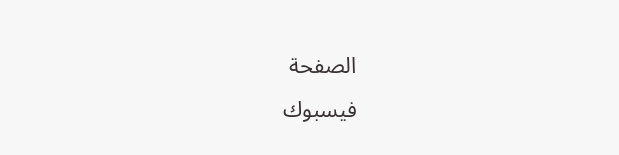الصفحة
فيسبوك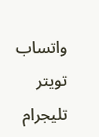واتساب تويتر تليجرام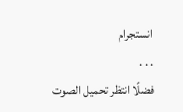انستجرام
. . .
فضلًا انتظر تحميل الصوت